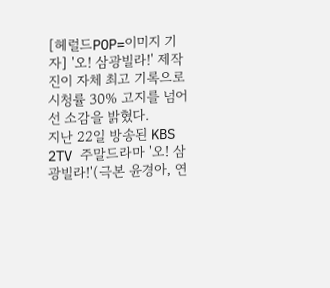[헤럴드POP=이미지 기자] '오! 삼광빌라!' 제작진이 자체 최고 기록으로 시청률 30% 고지를 넘어선 소감을 밝혔다.
지난 22일 방송된 KBS 2TV 주말드라마 '오! 삼광빌라!'(극본 윤경아, 연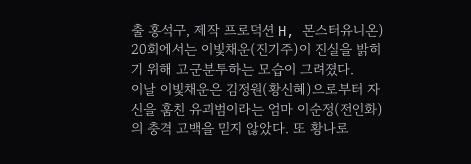출 홍석구, 제작 프로덕션 H, 몬스터유니온) 20회에서는 이빛채운(진기주)이 진실을 밝히기 위해 고군분투하는 모습이 그려졌다.
이날 이빛채운은 김정원(황신혜)으로부터 자신을 훔친 유괴범이라는 엄마 이순정(전인화)의 충격 고백을 믿지 않았다. 또 황나로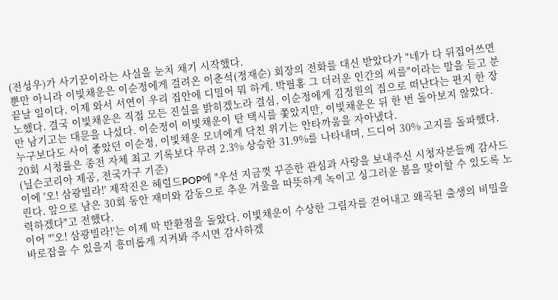(전성우)가 사기꾼이라는 사실을 눈치 채기 시작했다.
뿐만 아니라 이빛채운은 이순정에게 걸려온 이춘석(정재순) 회장의 전화를 대신 받았다가 "네가 다 뒤집어쓰면 끝날 일이다. 이제 와서 서연이 우리 집안에 디밀어 뭐 하게. 박필홍 그 더러운 인간의 씨를"이라는 말을 듣고 분노했다. 결국 이빛채운은 직접 모든 진실을 밝히겠노라 결심, 이순정에게 김정원의 집으로 떠난다는 편지 한 장만 남기고는 대문을 나섰다. 이순정이 이빛채운이 탄 택시를 쫓았지만, 이빛채운은 뒤 한 번 돌아보지 않았다. 누구보다도 사이 좋았던 이순정, 이빛채운 모녀에게 닥친 위기는 안타까움을 자아냈다.
20회 시청률은 종전 자체 최고 기록보다 무려 2.3% 상승한 31.9%를 나타내며, 드디어 30% 고지를 돌파했다. (닐슨코리아 제공, 전국가구 기준)
이에 '오! 삼광빌라!' 제작진은 헤럴드POP에 "우선 지금껏 꾸준한 관심과 사랑을 보내주신 시청자분들께 감사드린다. 앞으로 남은 30회 동안 재미와 감동으로 추운 겨울을 따뜻하게 녹이고 싱그러운 봄을 맞이할 수 있도록 노력하겠다"고 전했다.
이어 "'오! 삼광빌라!'는 이제 막 반환점을 돌았다. 이빛채운이 수상한 그림자를 걷어내고 왜곡된 출생의 비밀을 바로잡을 수 있을지 흥미롭게 지켜봐 주시면 감사하겠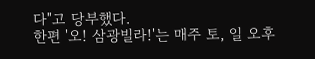다"고 당부했다.
한편 '오! 삼광빌라!'는 매주 토, 일 오후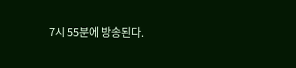7시 55분에 방송된다.